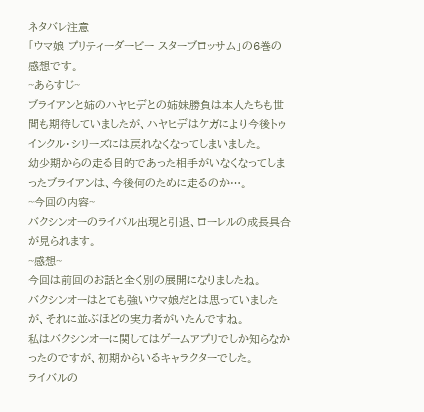ネタバレ注意
「ウマ娘 プリティーダービー スターブロッサム」の6巻の感想です。
~あらすじ~
ブライアンと姉のハヤヒデとの姉妹勝負は本人たちも世間も期待していましたが、ハヤヒデはケガにより今後トゥインクル・シリーズには戻れなくなってしまいました。
幼少期からの走る目的であった相手がいなくなってしまったブライアンは、今後何のために走るのか…。
~今回の内容~
バクシンオーのライバル出現と引退、ローレルの成長具合が見られます。
~感想~
今回は前回のお話と全く別の展開になりましたね。
バクシンオーはとても強いウマ娘だとは思っていましたが、それに並ぶほどの実力者がいたんですね。
私はバクシンオーに関してはゲームアプリでしか知らなかったのですが、初期からいるキャラクターでした。
ライバルの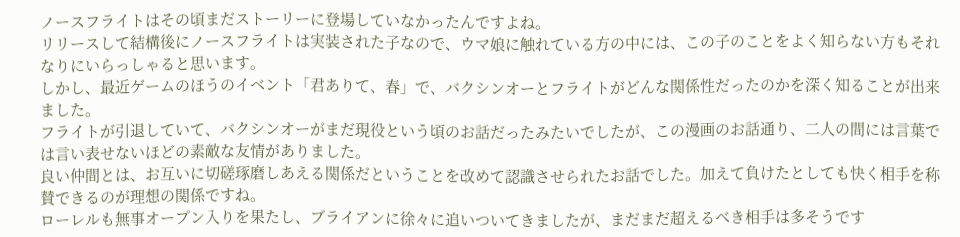ノースフライトはその頃まだストーリーに登場していなかったんですよね。
リリースして結構後にノースフライトは実装された子なので、ウマ娘に触れている方の中には、この子のことをよく知らない方もそれなりにいらっしゃると思います。
しかし、最近ゲームのほうのイベント「君ありて、春」で、バクシンオーとフライトがどんな関係性だったのかを深く知ることが出来ました。
フライトが引退していて、バクシンオーがまだ現役という頃のお話だったみたいでしたが、この漫画のお話通り、二人の間には言葉では言い表せないほどの素敵な友情がありました。
良い仲間とは、お互いに切磋琢磨しあえる関係だということを改めて認識させられたお話でした。加えて負けたとしても快く相手を称賛できるのが理想の関係ですね。
ローレルも無事オープン入りを果たし、ブライアンに徐々に追いついてきましたが、まだまだ超えるべき相手は多そうです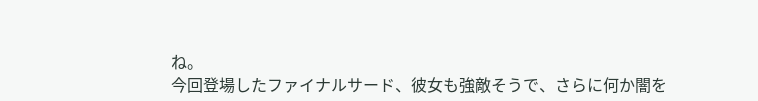ね。
今回登場したファイナルサード、彼女も強敵そうで、さらに何か闇を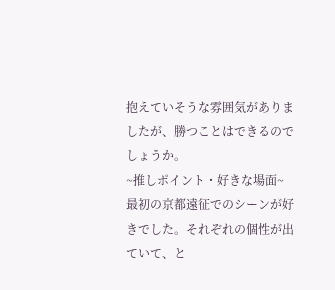抱えていそうな雰囲気がありましたが、勝つことはできるのでしょうか。
~推しポイント・好きな場面~
最初の京都遠征でのシーンが好きでした。それぞれの個性が出ていて、と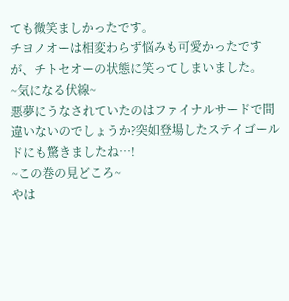ても微笑ましかったです。
チヨノオーは相変わらず悩みも可愛かったですが、チトセオーの状態に笑ってしまいました。
~気になる伏線~
悪夢にうなされていたのはファイナルサードで間違いないのでしょうか?突如登場したステイゴールドにも驚きましたね…!
~この巻の見どころ~
やは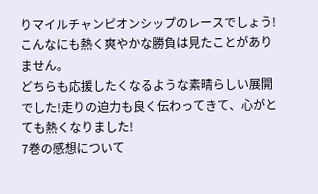りマイルチャンピオンシップのレースでしょう!こんなにも熱く爽やかな勝負は見たことがありません。
どちらも応援したくなるような素晴らしい展開でした!走りの迫力も良く伝わってきて、心がとても熱くなりました!
7巻の感想について